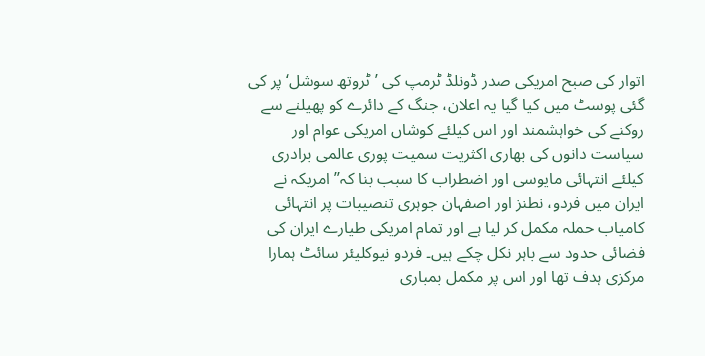اتوار کی صبح امریکی صدر ڈونلڈ ٹرمپ کی ’ٹروتھ سوشل‘ پر کی گئی پوسٹ میں کیا گیا یہ اعلان، جنگ کے دائرے کو پھیلنے سے روکنے کی خواہشمند اور اس کیلئے کوشاں امریکی عوام اور سیاست دانوں کی بھاری اکثریت سمیت پوری عالمی برادری کیلئے انتہائی مایوسی اور اضطراب کا سبب بنا کہ’’ امریکہ نے ایران میں فردو، نطنز اور اصفہان جوہری تنصیبات پر انتہائی کامیاب حملہ مکمل کر لیا ہے اور تمام امریکی طیارے ایران کی فضائی حدود سے باہر نکل چکے ہیں۔ فردو نیوکلیئر سائٹ ہمارا مرکزی ہدف تھا اور اس پر مکمل بمباری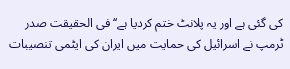کی گئی ہے اور یہ پلانٹ ختم کردیا ہے‘‘ فی الحقیقت صدر ٹرمپ نے اسرائیل کی حمایت میں ایران کی ایٹمی تنصیبات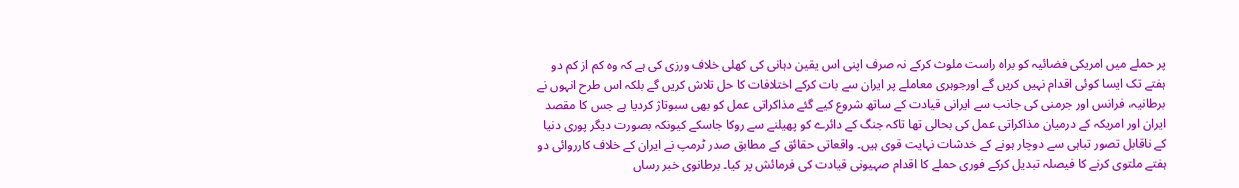پر حملے میں امریکی فضائیہ کو براہ راست ملوث کرکے نہ صرف اپنی اس یقین دہانی کی کھلی خلاف ورزی کی ہے کہ وہ کم از کم دو ہفتے تک ایسا کوئی اقدام نہیں کریں گے اورجوہری معاملے پر ایران سے بات کرکے اختلافات کا حل تلاش کریں گے بلکہ اس طرح انہوں نے برطانیہ، فرانس اور جرمنی کی جانب سے ایرانی قیادت کے ساتھ شروع کیے گئے مذاکراتی عمل کو بھی سبوتاژ کردیا ہے جس کا مقصد ایران اور امریکہ کے درمیان مذاکراتی عمل کی بحالی تھا تاکہ جنگ کے دائرے کو پھیلنے سے روکا جاسکے کیونکہ بصورت دیگر پوری دنیا کے ناقابل تصور تباہی سے دوچار ہونے کے خدشات نہایت قوی ہیں۔ واقعاتی حقائق کے مطابق صدر ٹرمپ نے ایران کے خلاف کارروائی دو ہفتے ملتوی کرنے کا فیصلہ تبدیل کرکے فوری حملے کا اقدام صہیونی قیادت کی فرمائش پر کیا۔ برطانوی خبر رساں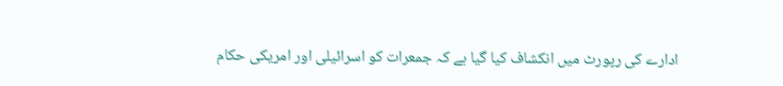ادارے کی رپورٹ میں انکشاف کیا گیا ہے کہ جمعرات کو اسرائیلی اور امریکی حکام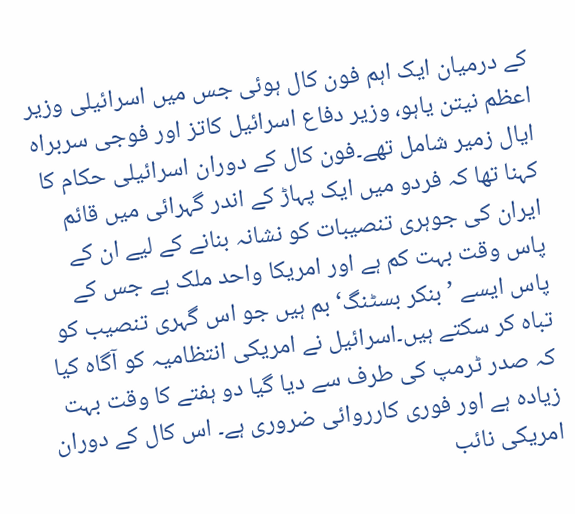کے درمیان ایک اہم فون کال ہوئی جس میں اسرائیلی وزیر اعظم نیتن یاہو، وزیر دفاع اسرائیل کاتز اور فوجی سربراہ ایال زمیر شامل تھے۔فون کال کے دوران اسرائیلی حکام کا کہنا تھا کہ فردو میں ایک پہاڑ کے اندر گہرائی میں قائم ایران کی جوہری تنصیبات کو نشانہ بنانے کے لیے ان کے پاس وقت بہت کم ہے اور امریکا واحد ملک ہے جس کے پاس ایسے ’بنکر بسٹنگ‘ بم ہیں جو اس گہری تنصیب کو تباہ کر سکتے ہیں۔اسرائیل نے امریکی انتظامیہ کو آگاہ کیا کہ صدر ٹرمپ کی طرف سے دیا گیا دو ہفتے کا وقت بہت زیادہ ہے اور فوری کارروائی ضروری ہے۔ اس کال کے دوران امریکی نائب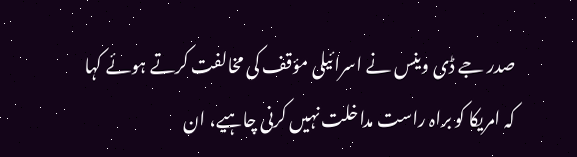صدر جے ڈی وینس نے اسرائیلی مؤقف کی مخالفت کرتے ہوئے کہا کہ امریکا کو براہ راست مداخلت نہیں کرنی چاہیے، ان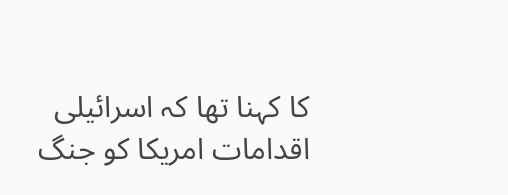کا کہنا تھا کہ اسرائیلی اقدامات امریکا کو جنگ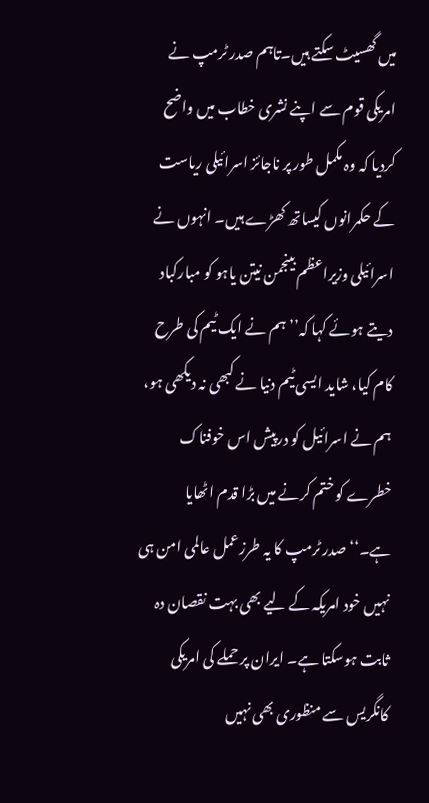میں گھسیٹ سکتے ہیں۔تاہم صدر ٹرمپ نے امریکی قوم سے اپنے نشری خطاب میں واضح کردیا کہ وہ مکمل طور پر ناجائز اسرائیلی ریاست کے حکمرانوں کیساتھ کھڑے ہیں۔ انہوں نے اسرائیلی وزیراعظم بینجمن نیتن یاہو کو مبارکباد دیتے ہوئے کہا کہ’’ ہم نے ایک ٹیم کی طرح کام کیا، شاید ایسی ٹیم دنیا نے کبھی نہ دیکھی ہو، ہم نے اسرائیل کو درپیش اس خوفناک خطرے کو ختم کرنے میں بڑا قدم اٹھایا ہے۔‘‘صدر ٹرمپ کا یہ طرزعمل عالمی امن ہی نہیں خود امریکہ کے لیے بھی بہت نقصان دہ ثابت ہوسکتا ہے۔ ایران پر حملے کی امریکی کانگریس سے منظوری بھی نہیں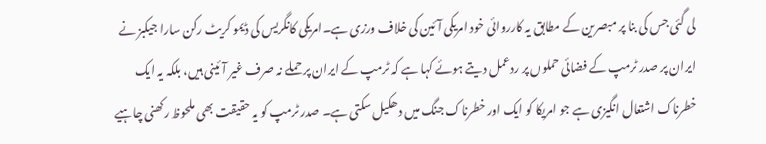لی گئی جس کی بنا پر مبصرین کے مطابق یہ کارروائی خود امریکی آئین کی خلاف ورزی ہے۔امریکی کانگریس کی ڈیمو کریٹ رکن سارا جیکبز نے ایران پر صدر ٹرمپ کے فضائی حملوں پر ردعمل دیتے ہوئے کہا ہے کہ ٹرمپ کے ایران پر حملے نہ صرف غیر آئینی ہیں، بلکہ یہ ایک خطرناک اشتعال انگیزی ہے جو امریکا کو ایک اور خطرناک جنگ میں دھکیل سکتی ہے۔ صدر ٹرمپ کو یہ حقیقت بھی ملحوظ رکھنی چاہیے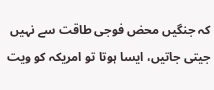کہ جنگیں محض فوجی طاقت سے نہیں جیتی جاتیں، ایسا ہوتا تو امریکہ کو ویت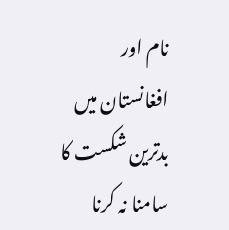نام اور افغانستان میں بدترین شکست کا سامنا نہ کرنا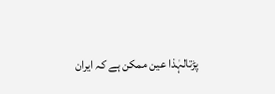پڑتالہٰذا عین ممکن ہے کہ ایران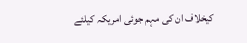کیخلاف ان کی مہم جوئی امریکہ کیلئے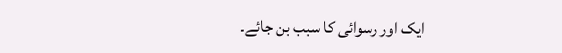ایک اور رسوائی کا سبب بن جائے۔